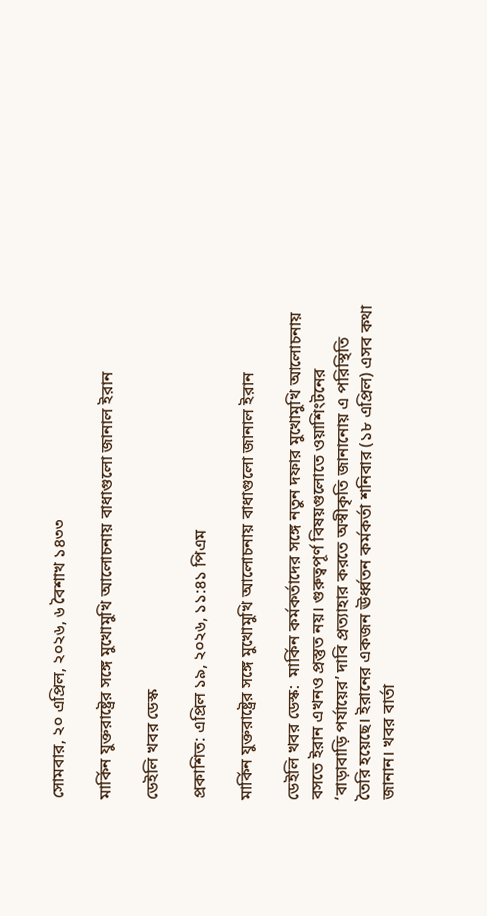সোমবার, ২০ এপ্রিল, ২০২৬, ৬ বৈশাখ ১৪৩৩

মার্কিন যুক্তরাষ্ট্রের সঙ্গে মুখোমুখি আলোচনায় বাধাগুলো জানাল ইরান

ডেইলি খবর ডেস্ক

প্রকাশিত: এপ্রিল ১৯, ২০২৬, ১১:৪১ পিএম

মার্কিন যুক্তরাষ্ট্রের সঙ্গে মুখোমুখি আলোচনায় বাধাগুলো জানাল ইরান

ডেইলি খবর ডেস্ক:  মার্কিন কর্মকর্তাদের সঙ্গে নতুন দফার মুখোমুখি আলোচনায় বসতে ইরান এখনও প্রস্তুত নয়। গুরুত্বপূর্ণ বিষয়গুলোতে ওয়াশিংটনের ‘বাড়াবাড়ি পর্যায়ের’ দাবি প্রত্যাহার করতে অস্বীকৃতি জানানোয় এ পরিস্থিতি তৈরি হয়েছে। ইরানের একজন ঊর্ধ্বতন কর্মকর্তা শনিবার (১৮ এপ্রিল) এসব কথা জানান। খবর বার্তা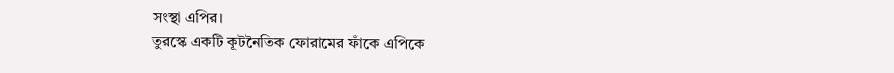সংস্থা এপির।
তুরস্কে একটি কূটনৈতিক ফোরামের ফাঁকে এপিকে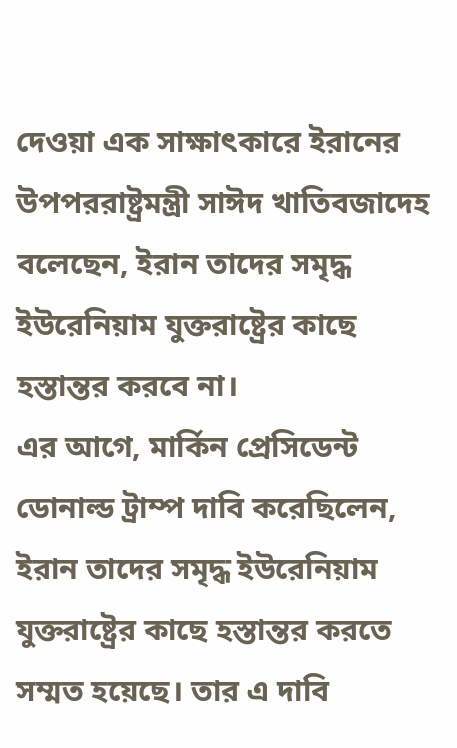দেওয়া এক সাক্ষাৎকারে ইরানের উপপররাষ্ট্রমন্ত্রী সাঈদ খাতিবজাদেহ বলেছেন, ইরান তাদের সমৃদ্ধ ইউরেনিয়াম যুক্তরাষ্ট্রের কাছে হস্তান্তর করবে না।
এর আগে, মার্কিন প্রেসিডেন্ট ডোনাল্ড ট্রাম্প দাবি করেছিলেন, ইরান তাদের সমৃদ্ধ ইউরেনিয়াম যুক্তরাষ্ট্রের কাছে হস্তান্তর করতে সম্মত হয়েছে। তার এ দাবি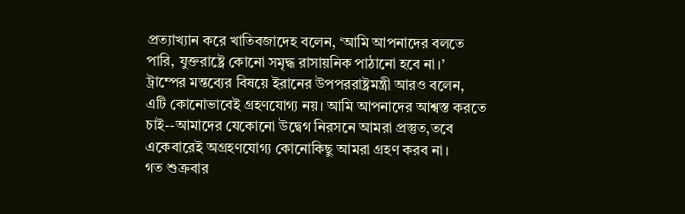প্রত্যাখ্যান করে খাতিবজাদেহ বলেন, ‘আমি আপনাদের বলতে পারি, যুক্তরাষ্ট্রে কোনো সমৃদ্ধ রাসায়নিক পাঠানো হবে না।’
ট্রাম্পের মন্তব্যের বিষয়ে ইরানের উপপররাষ্ট্রমন্ত্রী আরও বলেন, এটি কোনোভাবেই গ্রহণযোগ্য নয়। আমি আপনাদের আশ্বস্ত করতে চাই--আমাদের যেকোনো উদ্বেগ নিরসনে আমরা প্রস্তুত,তবে একেবারেই অগ্রহণযোগ্য কোনোকিছু আমরা গ্রহণ করব না।
গত শুক্রবার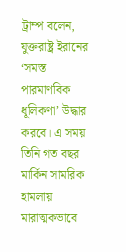ট্রাম্প বলেন, যুক্তরাষ্ট্র ইরানের ‘সমস্ত পারমাণবিক ধূলিকণা’ উদ্ধার করবে। এ সময় তিনি গত বছর মার্কিন সামরিক হামলায় মারাত্মকভাবে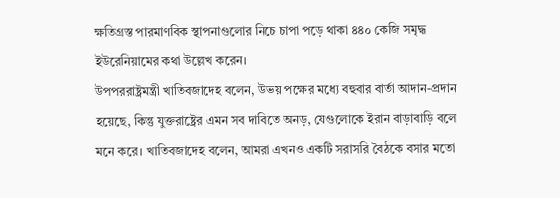ক্ষতিগ্রস্ত পারমাণবিক স্থাপনাগুলোর নিচে চাপা পড়ে থাকা ৪৪০ কেজি সমৃদ্ধ ইউরেনিয়ামের কথা উল্লেখ করেন।
উপপররাষ্ট্রমন্ত্রী খাতিবজাদেহ বলেন, উভয় পক্ষের মধ্যে বহুবার বার্তা আদান-প্রদান হয়েছে, কিন্তু যুক্তরাষ্ট্রের এমন সব দাবিতে অনড়, যেগুলোকে ইরান বাড়াবাড়ি বলে মনে করে। খাতিবজাদেহ বলেন, আমরা এখনও একটি সরাসরি বৈঠকে বসার মতো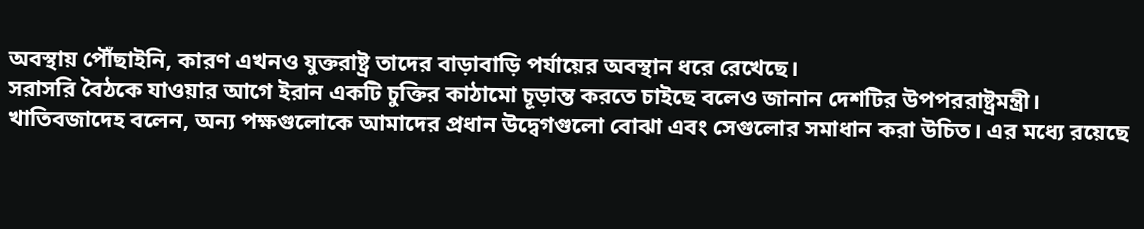অবস্থায় পৌঁছাইনি, কারণ এখনও যুক্তরাষ্ট্র তাদের বাড়াবাড়ি পর্যায়ের অবস্থান ধরে রেখেছে।
সরাসরি বৈঠকে যাওয়ার আগে ইরান একটি চুক্তির কাঠামো চূড়ান্ত করতে চাইছে বলেও জানান দেশটির উপপররাষ্ট্রমন্ত্রী।
খাতিবজাদেহ বলেন, অন্য পক্ষগুলোকে আমাদের প্রধান উদ্বেগগুলো বোঝা এবং সেগুলোর সমাধান করা উচিত। এর মধ্যে রয়েছে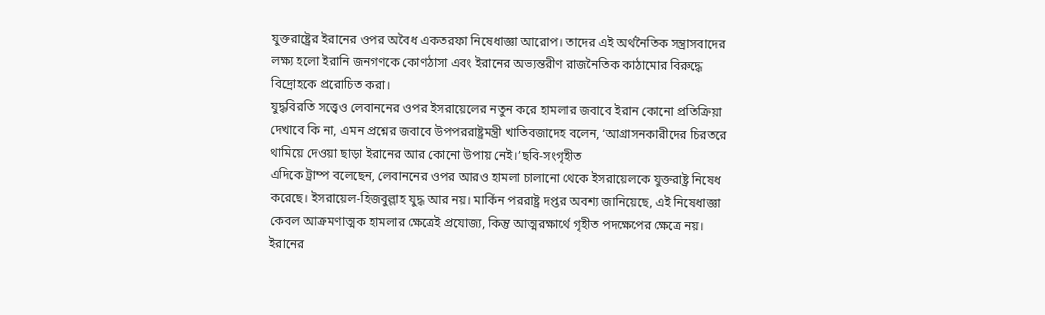যুক্তরাষ্ট্রের ইরানের ওপর অবৈধ একতরফা নিষেধাজ্ঞা আরোপ। তাদের এই অর্থনৈতিক সন্ত্রাসবাদের লক্ষ্য হলো ইরানি জনগণকে কোণঠাসা এবং ইরানের অভ্যন্তরীণ রাজনৈতিক কাঠামোর বিরুদ্ধে বিদ্রোহকে প্ররোচিত করা।
যুদ্ধবিরতি সত্ত্বেও লেবাননের ওপর ইসরায়েলের নতুন করে হামলার জবাবে ইরান কোনো প্রতিক্রিয়া দেখাবে কি না, এমন প্রশ্নের জবাবে উপপররাষ্ট্রমন্ত্রী খাতিবজাদেহ বলেন, ‘আগ্রাসনকারীদের চিরতরে থামিয়ে দেওয়া ছাড়া ইরানের আর কোনো উপায় নেই।’ছবি-সংগৃহীত
এদিকে ট্রাম্প বলেছেন, লেবাননের ওপর আরও হামলা চালানো থেকে ইসরায়েলকে যুক্তরাষ্ট্র নিষেধ করেছে। ইসরায়েল-হিজবুল্লাহ যুদ্ধ আর নয়। মার্কিন পররাষ্ট্র দপ্তর অবশ্য জানিয়েছে, এই নিষেধাজ্ঞা কেবল আক্রমণাত্মক হামলার ক্ষেত্রেই প্রযোজ্য, কিন্তু আত্মরক্ষার্থে গৃহীত পদক্ষেপের ক্ষেত্রে নয়।
ইরানের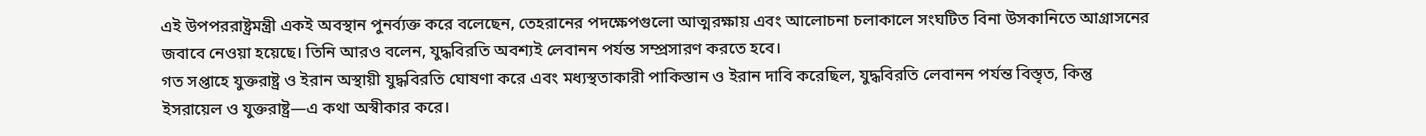এই উপপররাষ্ট্রমন্ত্রী একই অবস্থান পুনর্ব্যক্ত করে বলেছেন, তেহরানের পদক্ষেপগুলো আত্মরক্ষায় এবং আলোচনা চলাকালে সংঘটিত বিনা উসকানিতে আগ্রাসনের জবাবে নেওয়া হয়েছে। তিনি আরও বলেন, যুদ্ধবিরতি অবশ্যই লেবানন পর্যন্ত সম্প্রসারণ করতে হবে।
গত সপ্তাহে যুক্তরাষ্ট্র ও ইরান অস্থায়ী যুদ্ধবিরতি ঘোষণা করে এবং মধ্যস্থতাকারী পাকিস্তান ও ইরান দাবি করেছিল, যুদ্ধবিরতি লেবানন পর্যন্ত বিস্তৃত, কিন্তু ইসরায়েল ও যুক্তরাষ্ট্র—এ কথা অস্বীকার করে।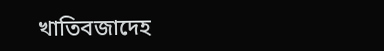খাতিবজাদেহ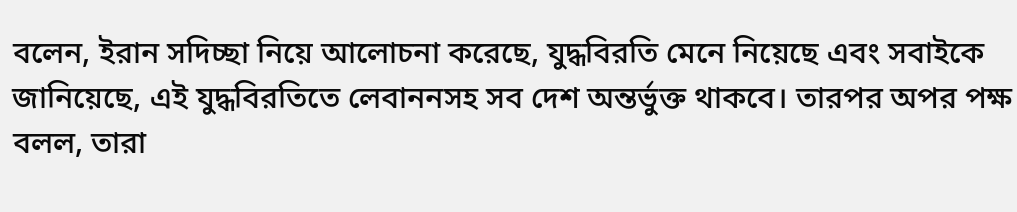বলেন, ইরান সদিচ্ছা নিয়ে আলোচনা করেছে, যুদ্ধবিরতি মেনে নিয়েছে এবং সবাইকে জানিয়েছে, এই যুদ্ধবিরতিতে লেবাননসহ সব দেশ অন্তর্ভুক্ত থাকবে। তারপর অপর পক্ষ বলল, তারা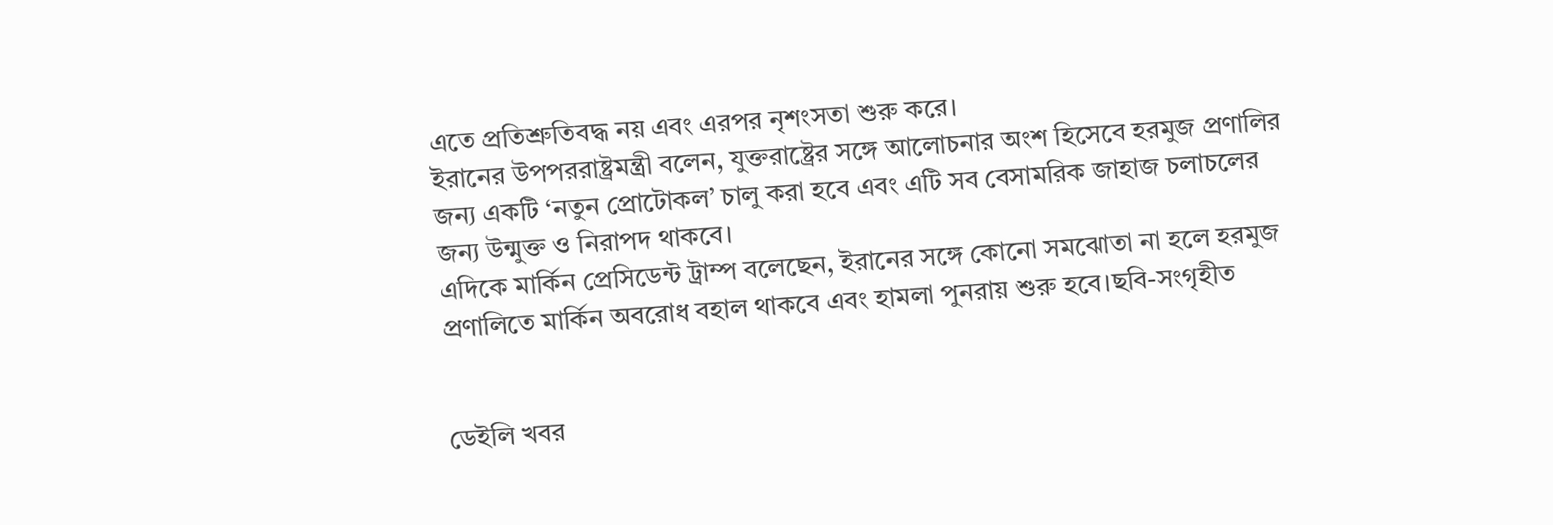এতে প্রতিশ্রুতিবদ্ধ নয় এবং এরপর নৃশংসতা শুরু করে।
ইরানের উপপররাষ্ট্রমন্ত্রী বলেন, যুক্তরাষ্ট্রের সঙ্গে আলোচনার অংশ হিসেবে হরমুজ প্রণালির জন্য একটি ‘নতুন প্রোটোকল’ চালু করা হবে এবং এটি সব বেসামরিক জাহাজ চলাচলের জন্য উন্মুক্ত ও নিরাপদ থাকবে।
এদিকে মার্কিন প্রেসিডেন্ট ট্রাম্প বলেছেন, ইরানের সঙ্গে কোনো সমঝোতা না হলে হরমুজ প্রণালিতে মার্কিন অবরোধ বহাল থাকবে এবং হামলা পুনরায় শুরু হবে।ছবি-সংগৃহীত


ডেইলি খবর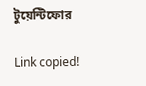টুয়েন্টিফোর

Link copied!